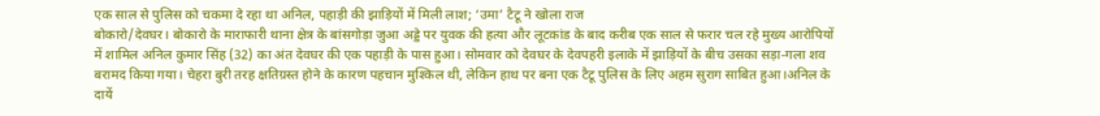एक साल से पुलिस को चकमा दे रहा था अनिल, पहाड़ी की झाड़ियों में मिली लाश; ‘उमा’ टैटू ने खोला राज
बोकारो/देवघर। बोकारो के माराफारी थाना क्षेत्र के बांसगोड़ा जुआ अड्डे पर युवक की हत्या और लूटकांड के बाद करीब एक साल से फरार चल रहे मुख्य आरोपियों में शामिल अनिल कुमार सिंह (32) का अंत देवघर की एक पहाड़ी के पास हुआ। सोमवार को देवघर के देवपहरी इलाके में झाड़ियों के बीच उसका सड़ा-गला शव बरामद किया गया। चेहरा बुरी तरह क्षतिग्रस्त होने के कारण पहचान मुश्किल थी, लेकिन हाथ पर बना एक टैटू पुलिस के लिए अहम सुराग साबित हुआ।अनिल के दायें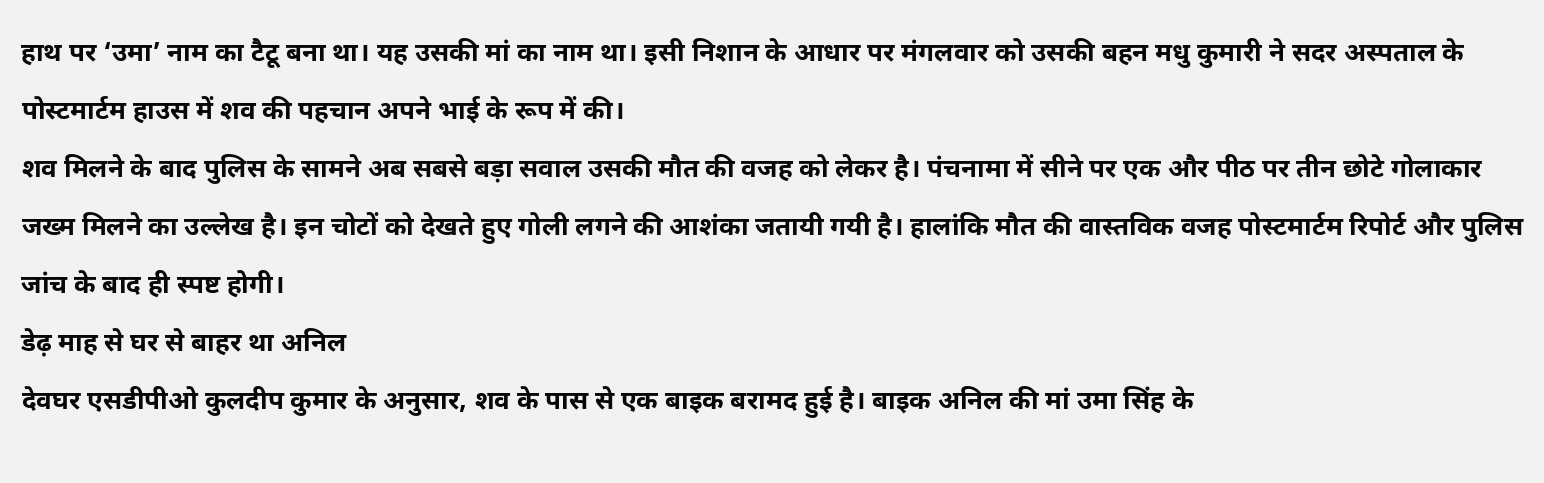हाथ पर ‘उमा’ नाम का टैटू बना था। यह उसकी मां का नाम था। इसी निशान के आधार पर मंगलवार को उसकी बहन मधु कुमारी ने सदर अस्पताल के पोस्टमार्टम हाउस में शव की पहचान अपने भाई के रूप में की।
शव मिलने के बाद पुलिस के सामने अब सबसे बड़ा सवाल उसकी मौत की वजह को लेकर है। पंचनामा में सीने पर एक और पीठ पर तीन छोटे गोलाकार जख्म मिलने का उल्लेख है। इन चोटों को देखते हुए गोली लगने की आशंका जतायी गयी है। हालांकि मौत की वास्तविक वजह पोस्टमार्टम रिपोर्ट और पुलिस जांच के बाद ही स्पष्ट होगी।
डेढ़ माह से घर से बाहर था अनिल
देवघर एसडीपीओ कुलदीप कुमार के अनुसार, शव के पास से एक बाइक बरामद हुई है। बाइक अनिल की मां उमा सिंह के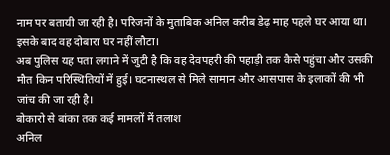नाम पर बतायी जा रही है। परिजनों के मुताबिक अनिल करीब डेढ़ माह पहले घर आया था। इसके बाद वह दोबारा घर नहीं लौटा।
अब पुलिस यह पता लगाने में जुटी है कि वह देवपहरी की पहाड़ी तक कैसे पहुंचा और उसकी मौत किन परिस्थितियों में हुई। घटनास्थल से मिले सामान और आसपास के इलाकों की भी जांच की जा रही है।
बोकारो से बांका तक कई मामलों में तलाश
अनिल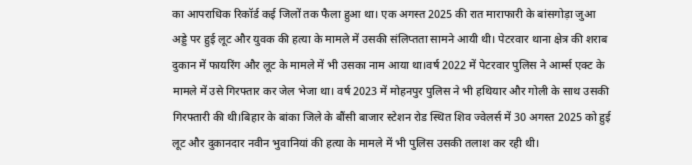का आपराधिक रिकॉर्ड कई जिलों तक फैला हुआ था। एक अगस्त 2025 की रात माराफारी के बांसगोड़ा जुआ अड्डे पर हुई लूट और युवक की हत्या के मामले में उसकी संलिप्तता सामने आयी थी। पेटरवार थाना क्षेत्र की शराब दुकान में फायरिंग और लूट के मामले में भी उसका नाम आया था।वर्ष 2022 में पेटरवार पुलिस ने आर्म्स एक्ट के मामले में उसे गिरफ्तार कर जेल भेजा था। वर्ष 2023 में मोहनपुर पुलिस ने भी हथियार और गोली के साथ उसकी गिरफ्तारी की थी।बिहार के बांका जिले के बौंसी बाजार स्टेशन रोड स्थित शिव ज्वेलर्स में 30 अगस्त 2025 को हुई लूट और दुकानदार नवीन भुवानियां की हत्या के मामले में भी पुलिस उसकी तलाश कर रही थी।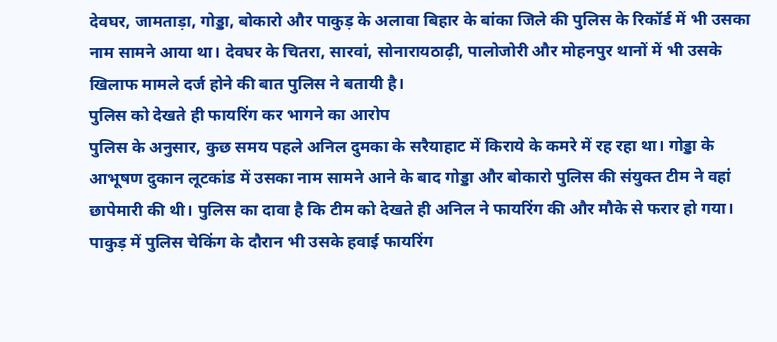देवघर, जामताड़ा, गोड्डा, बोकारो और पाकुड़ के अलावा बिहार के बांका जिले की पुलिस के रिकॉर्ड में भी उसका नाम सामने आया था। देवघर के चितरा, सारवां, सोनारायठाढ़ी, पालोजोरी और मोहनपुर थानों में भी उसके खिलाफ मामले दर्ज होने की बात पुलिस ने बतायी है।
पुलिस को देखते ही फायरिंग कर भागने का आरोप
पुलिस के अनुसार, कुछ समय पहले अनिल दुमका के सरैयाहाट में किराये के कमरे में रह रहा था। गोड्डा के आभूषण दुकान लूटकांड में उसका नाम सामने आने के बाद गोड्डा और बोकारो पुलिस की संयुक्त टीम ने वहां छापेमारी की थी। पुलिस का दावा है कि टीम को देखते ही अनिल ने फायरिंग की और मौके से फरार हो गया।
पाकुड़ में पुलिस चेकिंग के दौरान भी उसके हवाई फायरिंग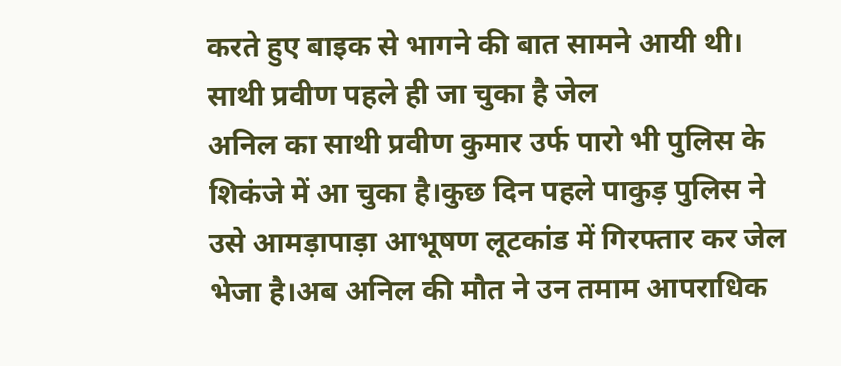करते हुए बाइक से भागने की बात सामने आयी थी।
साथी प्रवीण पहले ही जा चुका है जेल
अनिल का साथी प्रवीण कुमार उर्फ पारो भी पुलिस के शिकंजे में आ चुका है।कुछ दिन पहले पाकुड़ पुलिस ने उसे आमड़ापाड़ा आभूषण लूटकांड में गिरफ्तार कर जेल भेजा है।अब अनिल की मौत ने उन तमाम आपराधिक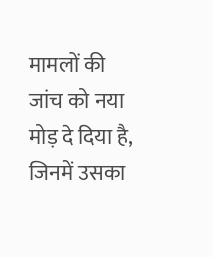मामलों की जांच को नया मोड़ दे दिया है, जिनमें उसका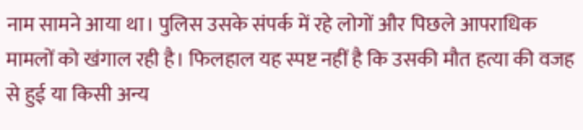नाम सामने आया था। पुलिस उसके संपर्क में रहे लोगों और पिछले आपराधिक मामलों को खंगाल रही है। फिलहाल यह स्पष्ट नहीं है कि उसकी मौत हत्या की वजह से हुई या किसी अन्य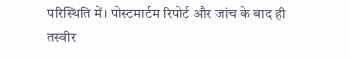परिस्थिति में। पोस्टमार्टम रिपोर्ट और जांच के बाद ही तस्वीर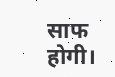साफ होगी।